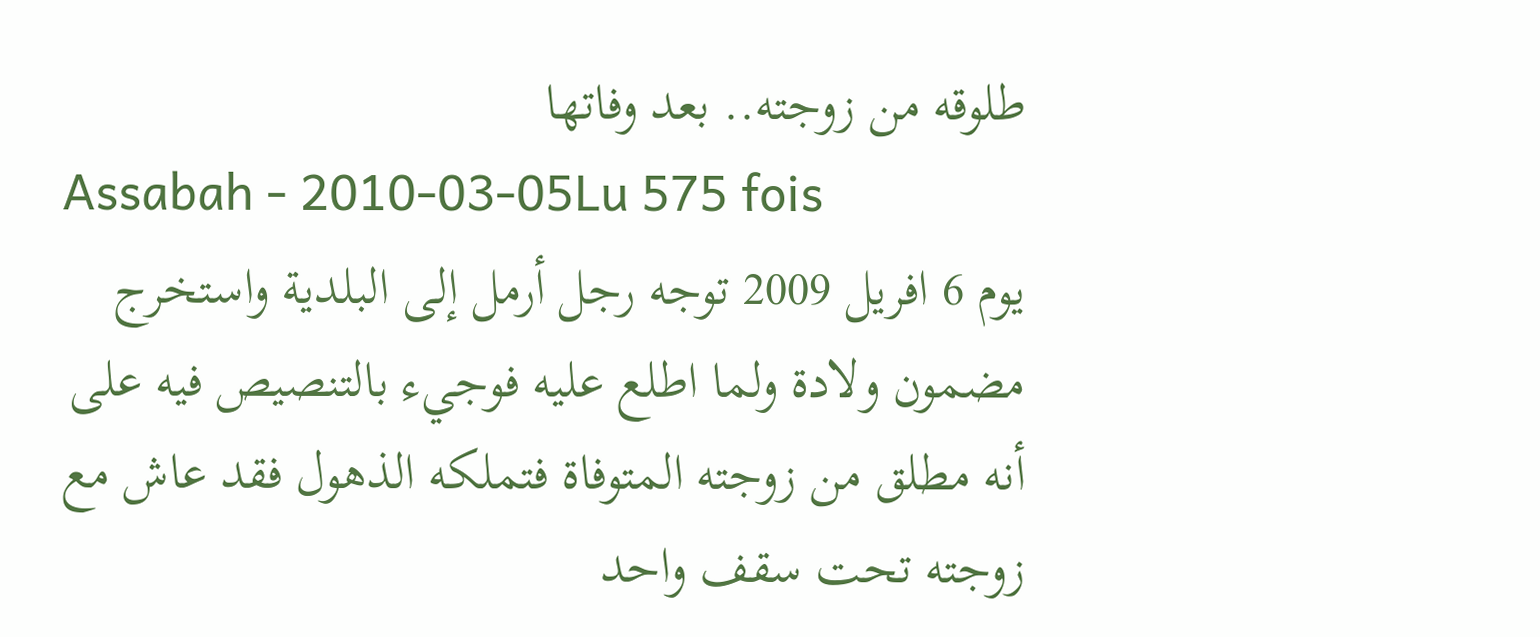طلوقه من زوجته.. بعد وفاتها
Assabah - 2010-03-05Lu 575 fois
يوم 6 افريل 2009 توجه رجل أرمل إلى البلدية واستخرج مضمون ولادة ولما اطلع عليه فوجيء بالتنصيص فيه على أنه مطلق من زوجته المتوفاة فتملكه الذهول فقد عاش مع زوجته تحت سقف واحد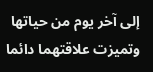إلى آخر يوم من حياتها وتميزت علاقتهما دائما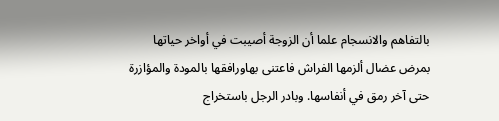بالتفاهم والانسجام علما أن الزوجة أصيبت في أواخر حياتها بمرض عضال ألزمها الفراش فاعتنى بهاورافقها بالمودة والمؤازرة حتى آخر رمق في أنفاسها. وبادر الرجل باستخراج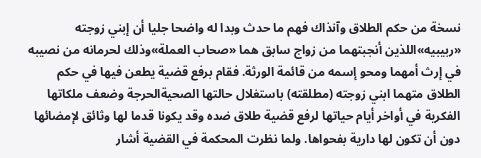نسخة من حكم الطلاق وآنذاك فهم ما حدث وبدا له واضحا جليا أن إبني زوجته «ربيبيه»اللذين أنجبتهما من زواج سابق هما «صحاب العملة»وذلك لحرمانه من نصيبه في إرث أمهما ومحو إسمه من قائمة الورثة. فقام برفع قضية يطعن فيها في حكم الطلاق متهما ابني زوجته (مطلقته) باستغلال حالتها الصحيةالحرجة وضعف ملكاتها الفكرية في أواخر أيام حياتها لرفع قضية طلاق ضده وقد يكونا قدما لها وثائق لإمضائها دون أن تكون لها دارية بفحواها. ولما نظرت المحكمة في القضية أشار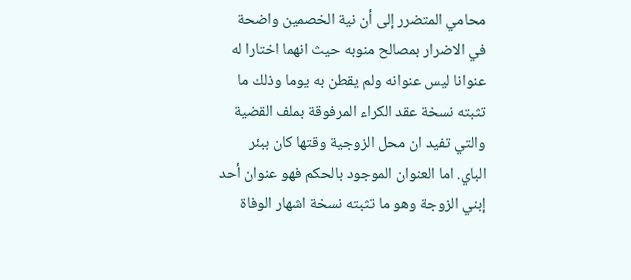محامي المتضرر إلى أن نية الخصمين واضحة في الاضرار بمصالح منوبه حيث انهما اختارا له عنوانا ليس عنوانه ولم يقطن به يوما وذلك ما تثبته نسخة عقد الكراء المرفوقة بملف القضية والتي تفيد ان محل الزوجية وقتها كان ببئر الباي. اما العنوان الموجود بالحكم فهو عنوان أحد إبني الزوجة وهو ما تثبته نسخة اشهار الوفاة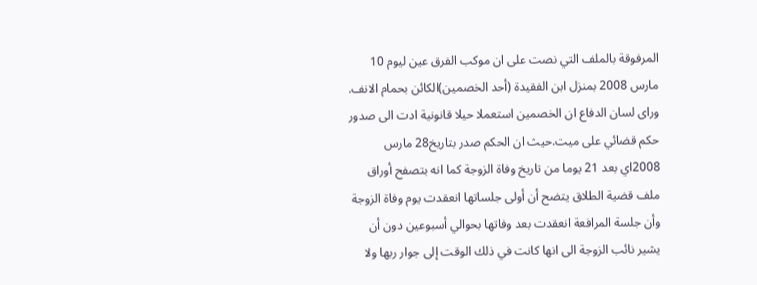المرفوقة بالملف التي نصت على ان موكب الفرق عين ليوم 10 مارس 2008 بمنزل ابن الفقيدة (أحد الخصمين)الكائن بحمام الانف. وراى لسان الدفاع ان الخصمين استعملا حيلا قانونية ادت الى صدور حكم قضائي على ميت.حيث ان الحكم صدر بتاريخ28 مارس 2008اي بعد 21 يوما من تاريخ وفاة الزوجة كما انه بتصفح أوراق ملف قضية الطلاق يتضح أن أولى جلساتها انعقدت يوم وفاة الزوجة وأن جلسة المرافعة انعقدت بعد وفاتها بحوالي أسبوعين دون أن يشير نائب الزوجة الى انها كانت في ذلك الوقت إلى جوار ربها ولا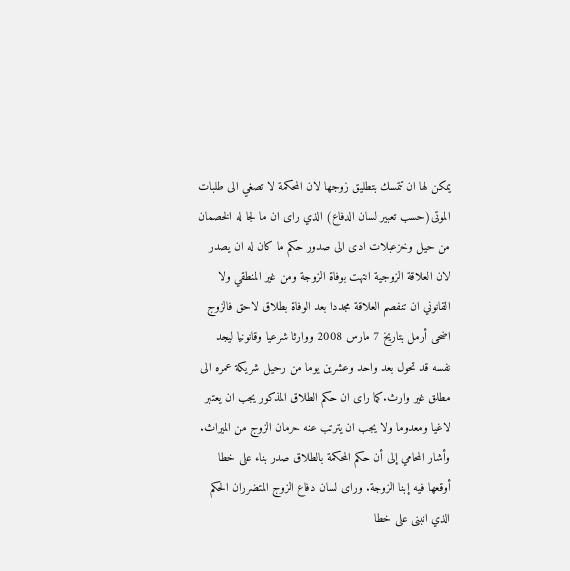يمكن لها ان تتمسك بتطليق زوجها لان المحكمة لا تصغي الى طلبات الموتى(حسب تعبير لسان الدفاع) الذي راى ان ما لجا له الخصمان من حيل وخزعبلات ادى الى صدور حكم ما كان له ان يصدر لان العلاقة الزوجية انتهت بوفاة الزوجة ومن غير المنطقي ولا القانوني ان تنفصم العلاقة مجددا بعد الوفاة بطلاق لاحق فالزوج اضحى أرمل بتاريخ 7 مارس 2008 ووارثا شرعيا وقانونيا ليجد نفسه قد تحول بعد واحد وعشرين يوما من رحيل شريكة عمره الى مطلق غير وارث.كما راى ان حكم الطلاق المذكور يجب ان يعتبر لاغيا ومعدوما ولا يجب ان يترتب عنه حرمان الزوج من الميراث. وأشار المحامي إلى أن حكم المحكمة بالطلاق صدر بناء على خطا أوقعها فيه إبنا الزوجة. وراى لسان دفاع الزوج المتضرران الحكم الذي انبنى على خطا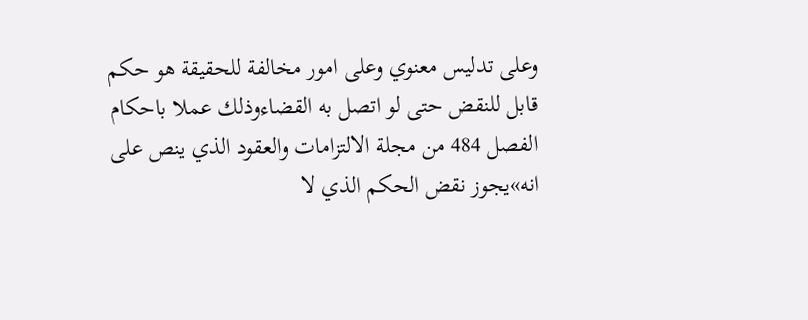وعلى تدليس معنوي وعلى امور مخالفة للحقيقة هو حكم قابل للنقض حتى لو اتصل به القضاءوذلك عملا باحكام الفصل 484 من مجلة الالتزامات والعقود الذي ينص على انه»يجوز نقض الحكم الذي لا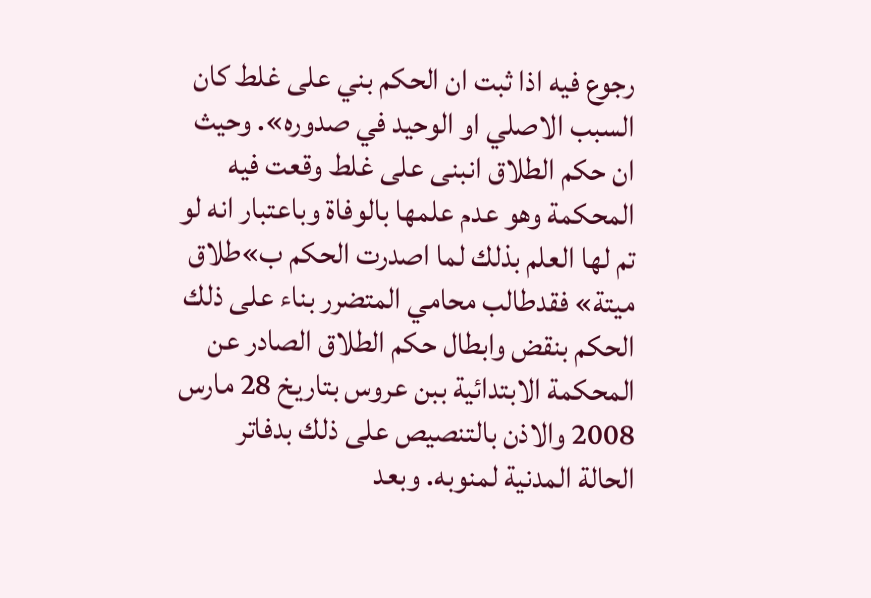رجوع فيه اذا ثبت ان الحكم بني على غلط كان السبب الاصلي او الوحيد في صدوره». وحيث ان حكم الطلاق انبنى على غلط وقعت فيه المحكمة وهو عدم علمها بالوفاة وباعتبار انه لو تم لها العلم بذلك لما اصدرت الحكم ب»طلاق ميتة» فقدطالب محامي المتضرر بناء على ذلك الحكم بنقض وابطال حكم الطلاق الصادر عن المحكمة الابتدائية ببن عروس بتاريخ 28 مارس 2008 والاذن بالتنصيص على ذلك بدفاتر الحالة المدنية لمنوبه. وبعد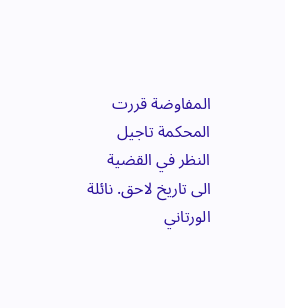المفاوضة قررت المحكمة تاجيل النظر في القضية الى تاريخ لاحق. نائلة الورتاني